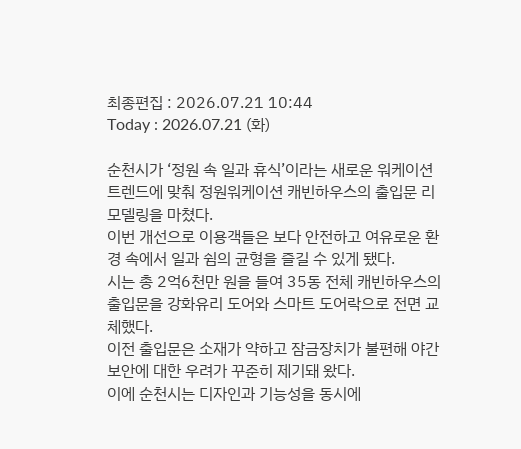최종편집 : 2026.07.21 10:44
Today : 2026.07.21 (화)

순천시가 ‘정원 속 일과 휴식’이라는 새로운 워케이션 트렌드에 맞춰 정원워케이션 캐빈하우스의 출입문 리모델링을 마쳤다.
이번 개선으로 이용객들은 보다 안전하고 여유로운 환경 속에서 일과 쉼의 균형을 즐길 수 있게 됐다.
시는 총 2억6천만 원을 들여 35동 전체 캐빈하우스의 출입문을 강화유리 도어와 스마트 도어락으로 전면 교체했다.
이전 출입문은 소재가 약하고 잠금장치가 불편해 야간 보안에 대한 우려가 꾸준히 제기돼 왔다.
이에 순천시는 디자인과 기능성을 동시에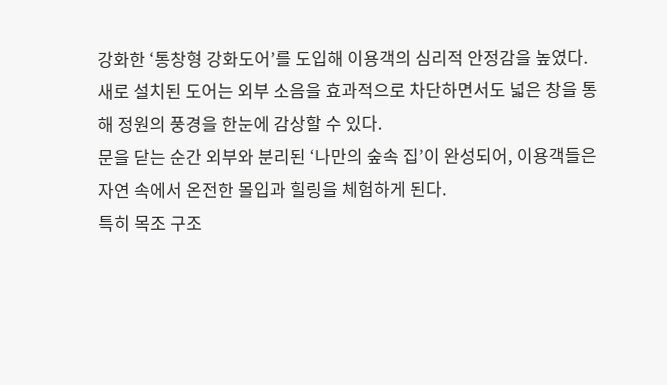강화한 ‘통창형 강화도어’를 도입해 이용객의 심리적 안정감을 높였다.
새로 설치된 도어는 외부 소음을 효과적으로 차단하면서도 넓은 창을 통해 정원의 풍경을 한눈에 감상할 수 있다.
문을 닫는 순간 외부와 분리된 ‘나만의 숲속 집’이 완성되어, 이용객들은 자연 속에서 온전한 몰입과 힐링을 체험하게 된다.
특히 목조 구조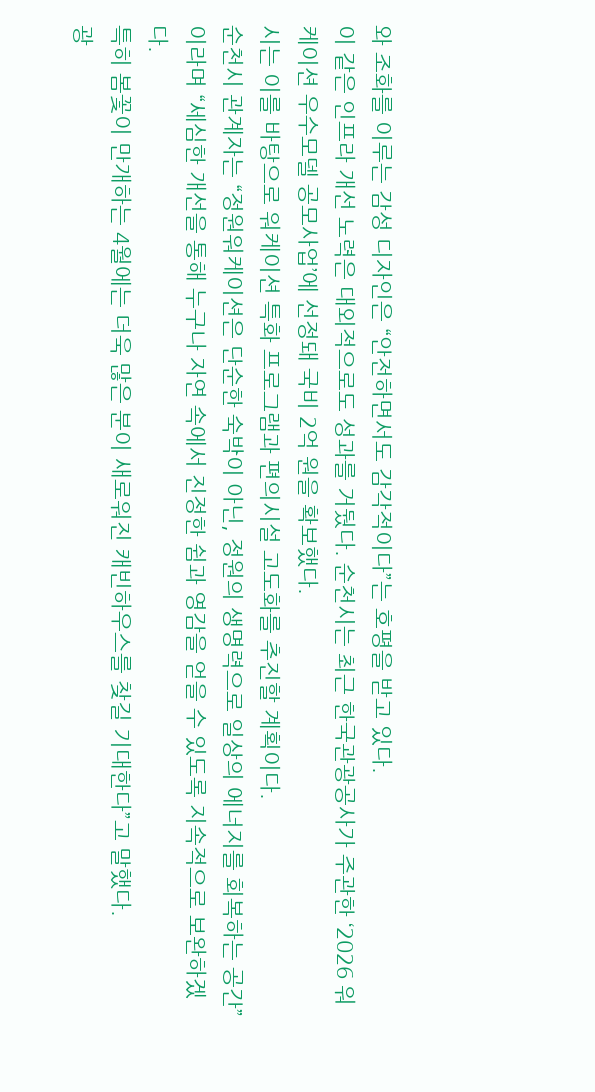와 조화를 이루는 감성 디자인은 “안전하면서도 감각적이다”는 호평을 받고 있다.
이 같은 인프라 개선 노력은 대외적으로도 성과를 거뒀다. 순천시는 최근 한국관광공사가 주관한 ‘2026 워케이션 우수모델 공모사업’에 선정돼 국비 2억 원을 확보했다.
시는 이를 바탕으로 워케이션 특화 프로그램과 편의시설 고도화를 추진할 계획이다.
순천시 관계자는 “정원워케이션은 단순한 숙박이 아닌, 정원의 생명력으로 일상의 에너지를 회복하는 공간”이라며 “세심한 개선을 통해 누구나 자연 속에서 진정한 쉼과 영감을 얻을 수 있도록 지속적으로 보완하겠다.
특히 봄꽃이 만개하는 4월에는 더욱 많은 분이 새로워진 캐빈하우스를 찾길 기대한다”고 말했다.
광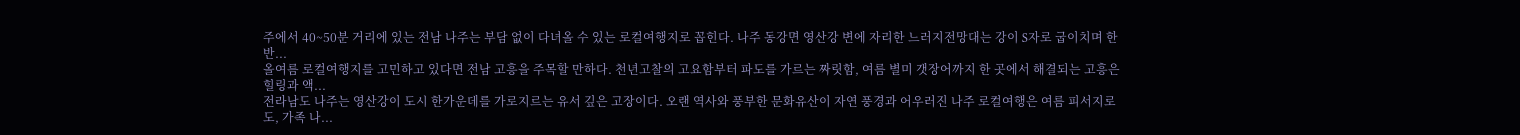주에서 40~50분 거리에 있는 전남 나주는 부담 없이 다녀올 수 있는 로컬여행지로 꼽힌다. 나주 동강면 영산강 변에 자리한 느러지전망대는 강이 S자로 굽이치며 한반...
올여름 로컬여행지를 고민하고 있다면 전남 고흥을 주목할 만하다. 천년고찰의 고요함부터 파도를 가르는 짜릿함, 여름 별미 갯장어까지 한 곳에서 해결되는 고흥은 힐링과 액...
전라남도 나주는 영산강이 도시 한가운데를 가로지르는 유서 깊은 고장이다. 오랜 역사와 풍부한 문화유산이 자연 풍경과 어우러진 나주 로컬여행은 여름 피서지로도, 가족 나...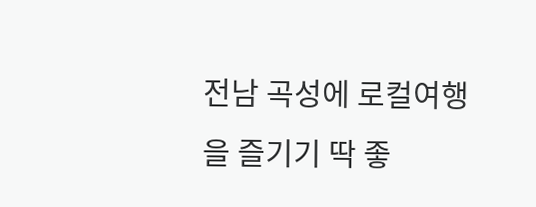전남 곡성에 로컬여행을 즐기기 딱 좋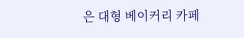은 대형 베이커리 카페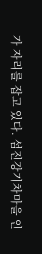가 자리를 잡고 있다. 섬진강기차마을 인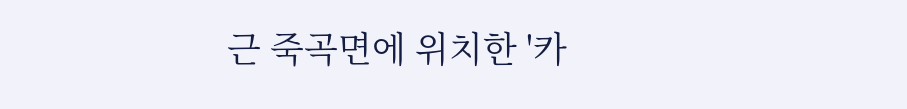근 죽곡면에 위치한 '카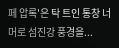페 압록'은 탁 트인 통창 너머로 섬진강 풍경을...